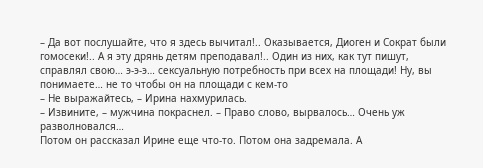– Да вот послушайте, что я здесь вычитал!.. Оказывается, Диоген и Сократ были гомосеки!.. А я эту дрянь детям преподавал!.. Один из них, как тут пишут, справлял свою… э-э-э… сексуальную потребность при всех на площади! Ну, вы понимаете… не то чтобы он на площади с кем-то
– Не выражайтесь, – Ирина нахмурилась.
– Извините, – мужчина покраснел. – Право слово, вырвалось… Очень уж разволновался…
Потом он рассказал Ирине еще что-то. Потом она задремала. А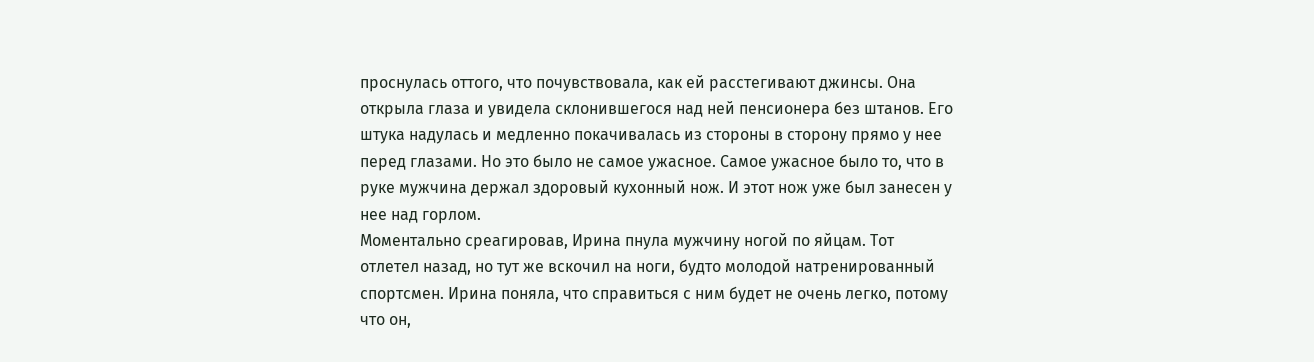проснулась оттого, что почувствовала, как ей расстегивают джинсы. Она открыла глаза и увидела склонившегося над ней пенсионера без штанов. Его штука надулась и медленно покачивалась из стороны в сторону прямо у нее перед глазами. Но это было не самое ужасное. Самое ужасное было то, что в руке мужчина держал здоровый кухонный нож. И этот нож уже был занесен у нее над горлом.
Моментально среагировав, Ирина пнула мужчину ногой по яйцам. Тот отлетел назад, но тут же вскочил на ноги, будто молодой натренированный спортсмен. Ирина поняла, что справиться с ним будет не очень легко, потому что он,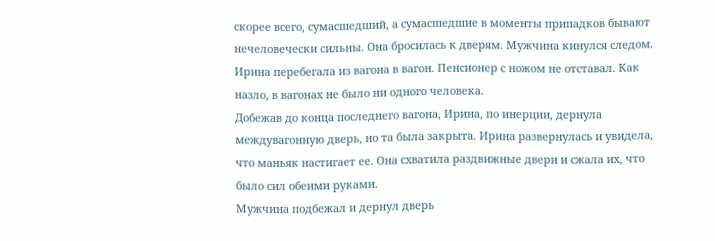скорее всего, сумасшедший, а сумасшедшие в моменты припадков бывают нечеловечески сильны. Она бросилась к дверям. Мужчина кинулся следом.
Ирина перебегала из вагона в вагон. Пенсионер с ножом не отставал. Как назло, в вагонах не было ни одного человека.
Добежав до конца последнего вагона, Ирина, по инерции, дернула междувагонную дверь, но та была закрыта. Ирина развернулась и увидела, что маньяк настигает ее. Она схватила раздвижные двери и сжала их, что было сил обеими руками.
Мужчина подбежал и дернул дверь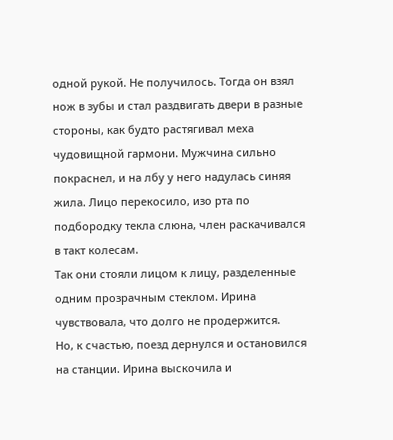одной рукой. Не получилось. Тогда он взял нож в зубы и стал раздвигать двери в разные стороны, как будто растягивал меха чудовищной гармони. Мужчина сильно покраснел, и на лбу у него надулась синяя жила. Лицо перекосило, изо рта по подбородку текла слюна, член раскачивался в такт колесам.
Так они стояли лицом к лицу, разделенные одним прозрачным стеклом. Ирина чувствовала, что долго не продержится.
Но, к счастью, поезд дернулся и остановился на станции. Ирина выскочила и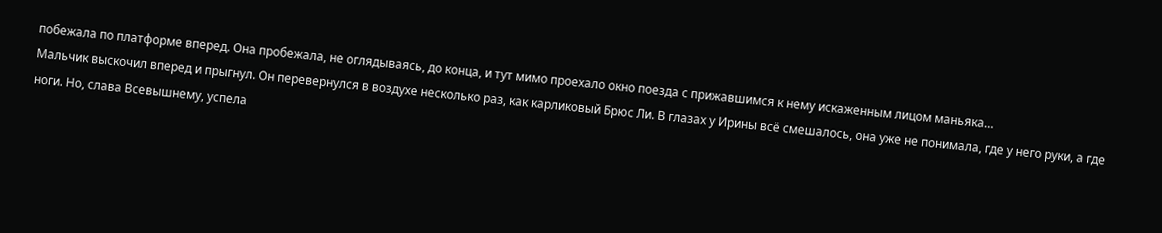побежала по платформе вперед. Она пробежала, не оглядываясь, до конца, и тут мимо проехало окно поезда с прижавшимся к нему искаженным лицом маньяка…
Мальчик выскочил вперед и прыгнул. Он перевернулся в воздухе несколько раз, как карликовый Брюс Ли. В глазах у Ирины всё смешалось, она уже не понимала, где у него руки, а где ноги. Но, слава Всевышнему, успела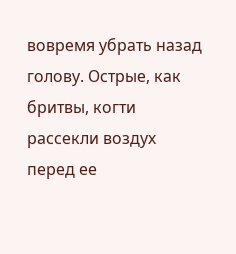вовремя убрать назад голову. Острые, как бритвы, когти рассекли воздух перед ее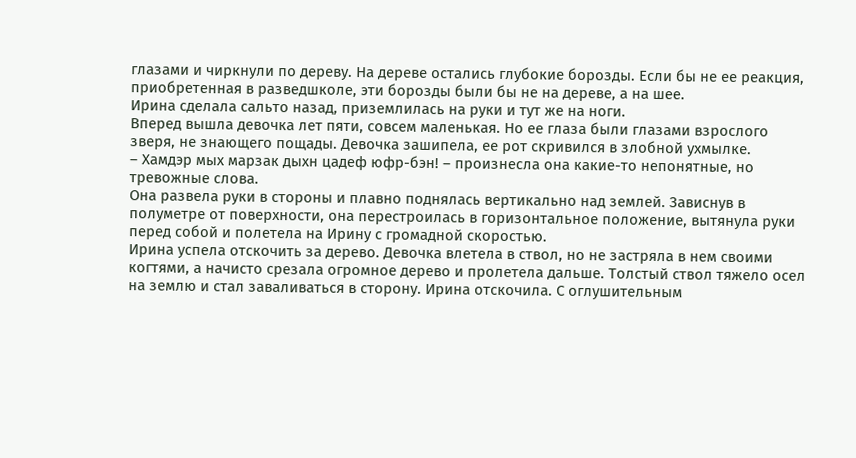глазами и чиркнули по дереву. На дереве остались глубокие борозды. Если бы не ее реакция, приобретенная в разведшколе, эти борозды были бы не на дереве, а на шее.
Ирина сделала сальто назад, приземлилась на руки и тут же на ноги.
Вперед вышла девочка лет пяти, совсем маленькая. Но ее глаза были глазами взрослого зверя, не знающего пощады. Девочка зашипела, ее рот скривился в злобной ухмылке.
– Хамдэр мых марзак дыхн цадеф юфр-бэн! – произнесла она какие-то непонятные, но тревожные слова.
Она развела руки в стороны и плавно поднялась вертикально над землей. Зависнув в полуметре от поверхности, она перестроилась в горизонтальное положение, вытянула руки перед собой и полетела на Ирину с громадной скоростью.
Ирина успела отскочить за дерево. Девочка влетела в ствол, но не застряла в нем своими когтями, а начисто срезала огромное дерево и пролетела дальше. Толстый ствол тяжело осел на землю и стал заваливаться в сторону. Ирина отскочила. С оглушительным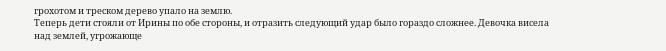грохотом и треском дерево упало на землю.
Теперь дети стояли от Ирины по обе стороны, и отразить следующий удар было гораздо сложнее. Девочка висела над землей, угрожающе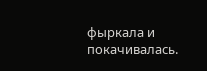фыркала и покачивалась.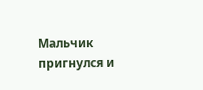Мальчик пригнулся и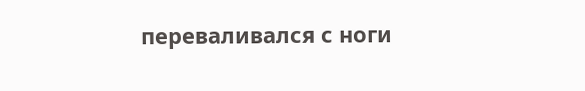переваливался с ноги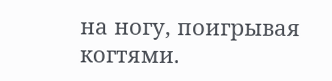на ногу, поигрывая когтями.